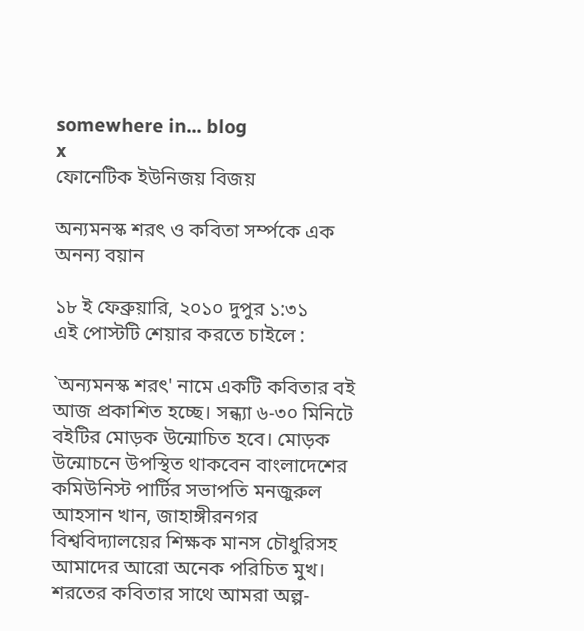somewhere in... blog
x
ফোনেটিক ইউনিজয় বিজয়

অন্যমনস্ক শরৎ ও কবিতা সর্ম্পকে এক অনন্য বয়ান

১৮ ই ফেব্রুয়ারি, ২০১০ দুপুর ১:৩১
এই পোস্টটি শেয়ার করতে চাইলে :

`অন্যমনস্ক শরৎ' নামে একটি কবিতার বই আজ প্রকাশিত হচ্ছে। সন্ধ্যা ৬-৩০ মিনিটে বইটির মোড়ক উন্মোচিত হবে। মোড়ক উন্মোচনে উপস্থিত থাকবেন বাংলাদেশের কমিউনিস্ট পার্টির সভাপতি মনজুরুল আহসান খান, জাহাঙ্গীরনগর বিশ্ববিদ্যালয়ের শিক্ষক মানস চৌধুরিসহ আমাদের আরো অনেক পরিচিত মুখ। শরতের কবিতার সাথে আমরা অল্প-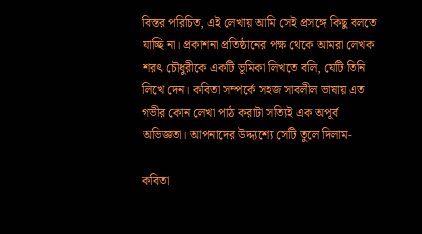বিস্তর পরিচিত, এই লেখায় আমি সেই প্রসঙ্গে কিছু বলতে যাচ্ছি না। প্রকাশনা প্রতিষ্ঠানের পক্ষ থেকে আমরা লেখক শরৎ চৌধুরীকে একটি ভূমিকা লিখতে বলি, যেটি তিনি লিখে দেন। কবিতা সম্পর্কে সহজ সাবলীল ভাষায় এত গভীর কোন লেখা পাঠ করাটা সত্যিই এক অপূর্ব অভিজ্ঞতা। আপনাদের উদ্দ্যশ্যে সেটি তুলে দিলাম-

কবিতা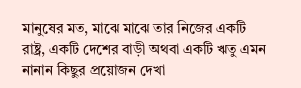মানুষের মত, মাঝে মাঝে তার নিজের একটি রাষ্ট্র, একটি দেশের বাড়ী অথবা একটি ঋতু এমন নানান কিছুর প্রয়োজন দেখা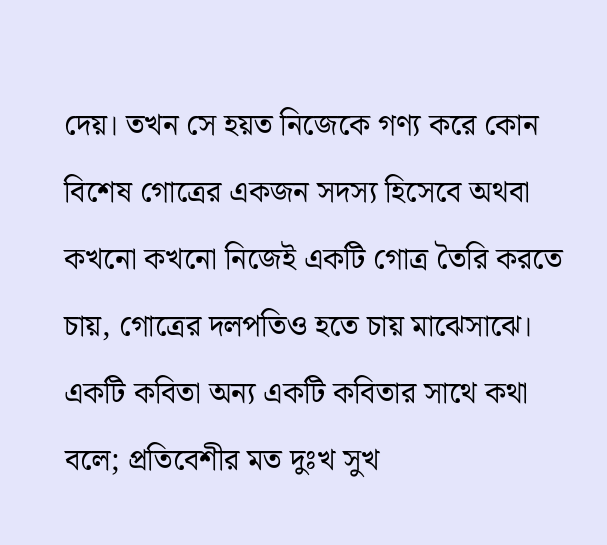দেয়। তখন সে হয়ত নিজেকে গণ্য করে কোন বিশেষ গোত্রের একজন সদস্য হিসেবে অথবা কখনো কখনো নিজেই একটি গোত্র তৈরি করতে চায়, গোত্রের দলপতিও হতে চায় মাঝেসাঝে। একটি কবিতা অন্য একটি কবিতার সাথে কথা বলে; প্রতিবেশীর মত দুঃখ সুখ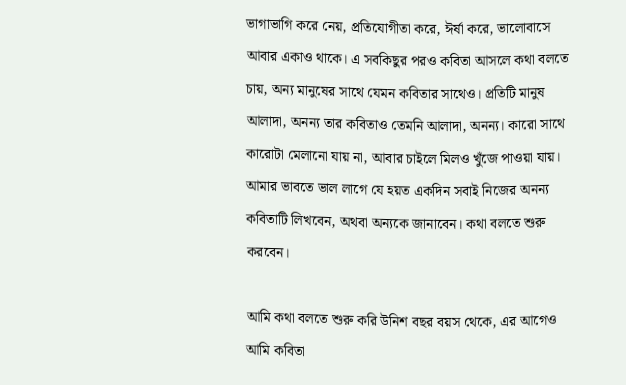ভাগাভাগি করে নেয়, প্রতিযোগীতা করে, ঈর্ষা করে, ভালোবাসে আবার একাও থাকে। এ সবকিছুর পরও কবিতা আসলে কথা বলতে চায়, অন্য মানুষের সাথে যেমন কবিতার সাথেও। প্রতিটি মানুষ আলাদা, অনন্য তার কবিতাও তেমনি আলাদা, অনন্য। কারো সাথে কারোটা মেলানো যায় না, আবার চাইলে মিলও খুঁজে পাওয়া যায়। আমার ভাবতে ভাল লাগে যে হয়ত একদিন সবাই নিজের অনন্য কবিতাটি লিখবেন, অথবা অন্যকে জানাবেন। কথা বলতে শুরু করবেন।

আমি কথা বলতে শুরু করি উনিশ বছর বয়স থেকে, এর আগেও আমি কবিতা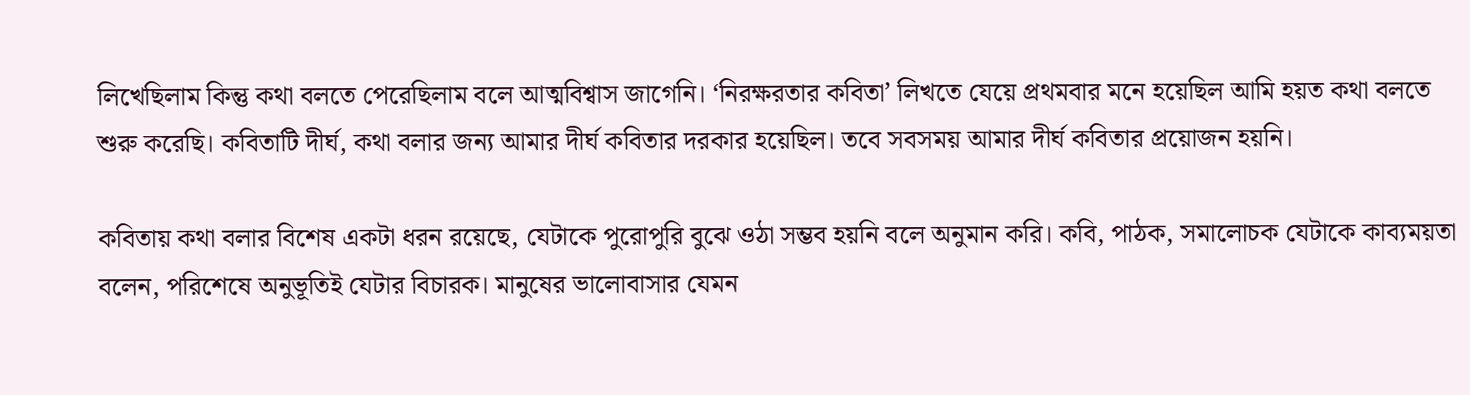লিখেছিলাম কিন্তু কথা বলতে পেরেছিলাম বলে আত্মবিশ্বাস জাগেনি। ‘নিরক্ষরতার কবিতা’ লিখতে যেয়ে প্রথমবার মনে হয়েছিল আমি হয়ত কথা বলতে শুরু করেছি। কবিতাটি দীর্ঘ, কথা বলার জন্য আমার দীর্ঘ কবিতার দরকার হয়েছিল। তবে সবসময় আমার দীর্ঘ কবিতার প্রয়োজন হয়নি।

কবিতায় কথা বলার বিশেষ একটা ধরন রয়েছে, যেটাকে পুরোপুরি বুঝে ওঠা সম্ভব হয়নি বলে অনুমান করি। কবি, পাঠক, সমালোচক যেটাকে কাব্যময়তা বলেন, পরিশেষে অনুভূতিই যেটার বিচারক। মানুষের ভালোবাসার যেমন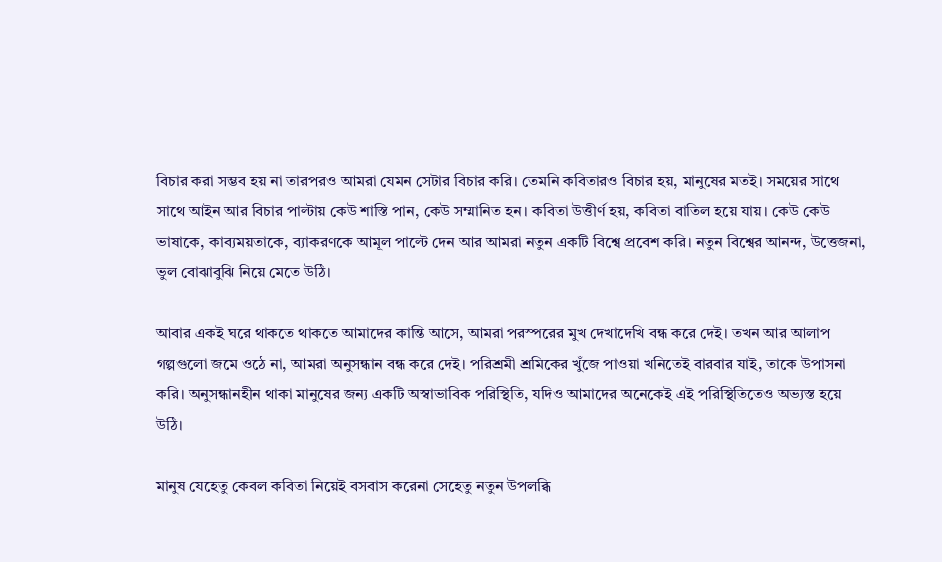বিচার করা সম্ভব হয় না তারপরও আমরা যেমন সেটার বিচার করি। তেমনি কবিতারও বিচার হয়, মানুষের মতই। সময়ের সাথে সাথে আইন আর বিচার পাল্টায় কেউ শাস্তি পান, কেউ সম্মানিত হন। কবিতা উত্তীর্ণ হয়, কবিতা বাতিল হয়ে যায়। কেউ কেউ ভাষাকে, কাব্যময়তাকে, ব্যাকরণকে আমূল পাল্টে দেন আর আমরা নতুন একটি বিশ্বে প্রবেশ করি। নতুন বিশ্বের আনন্দ, উত্তেজনা, ভুল বোঝাবুঝি নিয়ে মেতে উঠি।

আবার একই ঘরে থাকতে থাকতে আমাদের কান্তি আসে, আমরা পরস্পরের মুখ দেখাদেখি বন্ধ করে দেই। তখন আর আলাপ গল্পগুলো জমে ওঠে না, আমরা অনুসন্ধান বন্ধ করে দেই। পরিশ্রমী শ্রমিকের খুঁজে পাওয়া খনিতেই বারবার যাই, তাকে উপাসনা করি। অনুসন্ধানহীন থাকা মানুষের জন্য একটি অস্বাভাবিক পরিস্থিতি, যদিও আমাদের অনেকেই এই পরিস্থিতিতেও অভ্যস্ত হয়ে উঠি।

মানুষ যেহেতু কেবল কবিতা নিয়েই বসবাস করেনা সেহেতু নতুন উপলব্ধি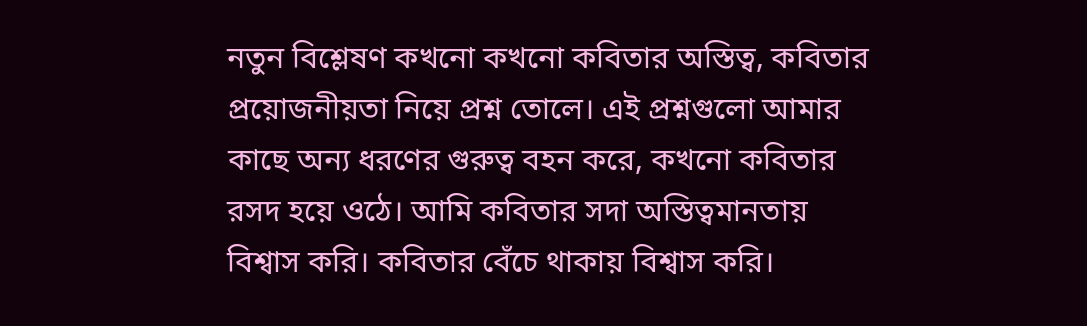নতুন বিশ্লেষণ কখনো কখনো কবিতার অস্তিত্ব, কবিতার প্রয়োজনীয়তা নিয়ে প্রশ্ন তোলে। এই প্রশ্নগুলো আমার কাছে অন্য ধরণের গুরুত্ব বহন করে, কখনো কবিতার রসদ হয়ে ওঠে। আমি কবিতার সদা অস্তিত্বমানতায় বিশ্বাস করি। কবিতার বেঁচে থাকায় বিশ্বাস করি।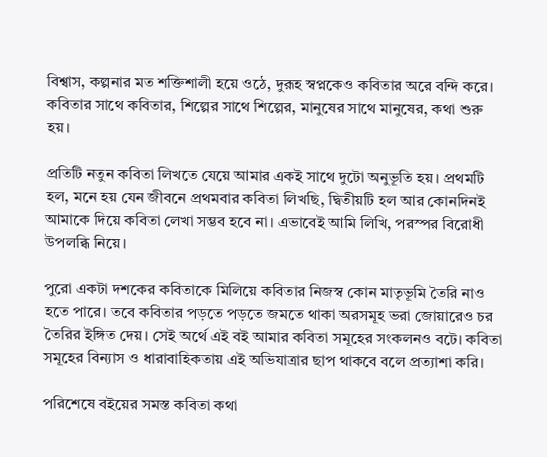বিশ্বাস, কল্পনার মত শক্তিশালী হয়ে ওঠে, দুরূহ স্বপ্নকেও কবিতার অরে বন্দি করে। কবিতার সাথে কবিতার, শিল্পের সাথে শিল্পের, মানুষের সাথে মানুষের, কথা শুরু হয়।

প্রতিটি নতুন কবিতা লিখতে যেয়ে আমার একই সাথে দুটো অনুভূতি হয়। প্রথমটি হল, মনে হয় যেন জীবনে প্রথমবার কবিতা লিখছি, দ্বিতীয়টি হল আর কোনদিনই আমাকে দিয়ে কবিতা লেখা সম্ভব হবে না। এভাবেই আমি লিখি, পরস্পর বিরোধী উপলব্ধি নিয়ে।

পুরো একটা দশকের কবিতাকে মিলিয়ে কবিতার নিজস্ব কোন মাতৃভূমি তৈরি নাও হতে পারে। তবে কবিতার পড়তে পড়তে জমতে থাকা অরসমূহ ভরা জোয়ারেও চর তৈরির ইঙ্গিত দেয়। সেই অর্থে এই বই আমার কবিতা সমূহের সংকলনও বটে। কবিতা সমূহের বিন্যাস ও ধারাবাহিকতায় এই অভিযাত্রার ছাপ থাকবে বলে প্রত্যাশা করি।

পরিশেষে বইয়ের সমস্ত কবিতা কথা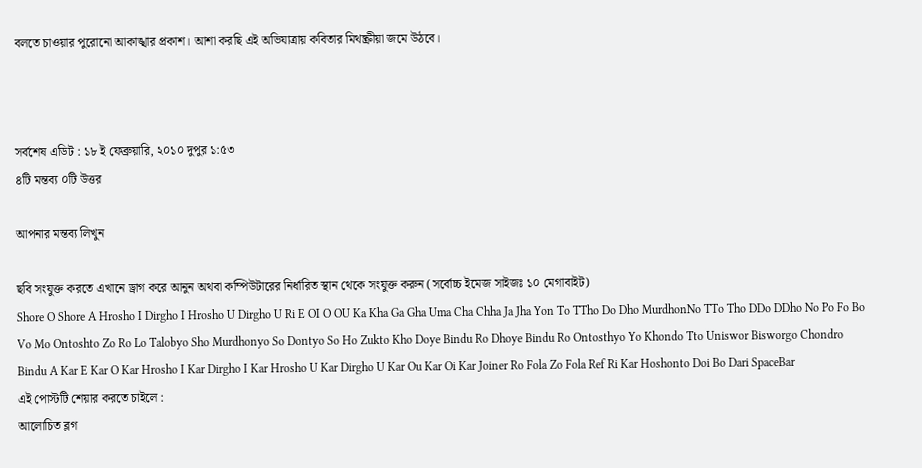বলতে চাওয়ার পুরোনো আকাঙ্খার প্রকাশ। আশা করছি এই অভিযাত্রায় কবিতার মিথষ্ক্রীয়া জমে উঠবে।



সর্বশেষ এডিট : ১৮ ই ফেব্রুয়ারি, ২০১০ দুপুর ১:৫৩
৪টি মন্তব্য ০টি উত্তর

আপনার মন্তব্য লিখুন

ছবি সংযুক্ত করতে এখানে ড্রাগ করে আনুন অথবা কম্পিউটারের নির্ধারিত স্থান থেকে সংযুক্ত করুন (সর্বোচ্চ ইমেজ সাইজঃ ১০ মেগাবাইট)
Shore O Shore A Hrosho I Dirgho I Hrosho U Dirgho U Ri E OI O OU Ka Kha Ga Gha Uma Cha Chha Ja Jha Yon To TTho Do Dho MurdhonNo TTo Tho DDo DDho No Po Fo Bo Vo Mo Ontoshto Zo Ro Lo Talobyo Sho Murdhonyo So Dontyo So Ho Zukto Kho Doye Bindu Ro Dhoye Bindu Ro Ontosthyo Yo Khondo Tto Uniswor Bisworgo Chondro Bindu A Kar E Kar O Kar Hrosho I Kar Dirgho I Kar Hrosho U Kar Dirgho U Kar Ou Kar Oi Kar Joiner Ro Fola Zo Fola Ref Ri Kar Hoshonto Doi Bo Dari SpaceBar
এই পোস্টটি শেয়ার করতে চাইলে :
আলোচিত ব্লগ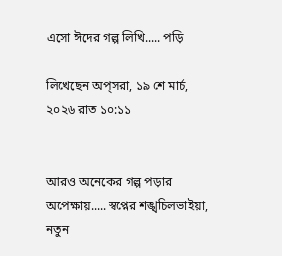এসো ঈদের গল্প লিখি..... পড়ি

লিখেছেন অপ্‌সরা, ১৯ শে মার্চ, ২০২৬ রাত ১০:১১


আরও অনেকের গল্প পড়ার অপেক্ষায়..... স্বপ্নের শঙ্খচিলভাইয়া, নতুন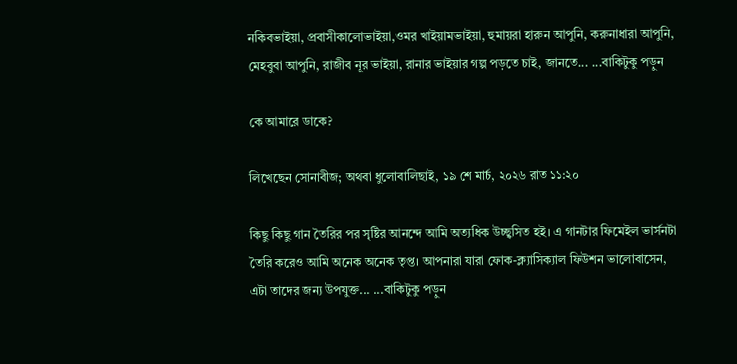নকিবভাইয়া, প্রবাসীকালোভাইয়া,ওমর খাইয়ামভাইয়া, হুমায়রা হারুন আপুনি, করুনাধারা আপুনি, মেহবুবা আপুনি, রাজীব নূর ভাইয়া, রানার ভাইয়ার গল্প পড়তে চাই, জানতে... ...বাকিটুকু পড়ুন

কে আমারে ডাকে?

লিখেছেন সোনাবীজ; অথবা ধুলোবালিছাই, ১৯ শে মার্চ, ২০২৬ রাত ১১:২০

কিছু কিছু গান তৈরির পর সৃষ্টির আনন্দে আমি অত্যধিক উচ্ছ্বসিত হই। এ গানটার ফিমেইল ভার্সনটা তৈরি করেও আমি অনেক অনেক তৃপ্ত। আপনারা যারা ফোক-ক্ল্যাসিক্যাল ফিউশন ভালোবাসেন, এটা তাদের জন্য উপযুক্ত... ...বাকিটুকু পড়ুন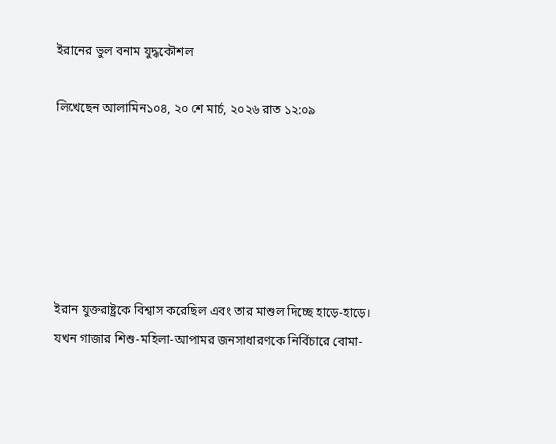ইরানের ভুল বনাম যুদ্ধকৌশল

লিখেছেন আলামিন১০৪, ২০ শে মার্চ, ২০২৬ রাত ১২:০৯






ইরান যুক্তরাষ্ট্রকে বিশ্বাস করেছিল এবং তার মাশুল দিচ্ছে হাড়ে-হাড়ে। যখন গাজার শিশু-মহিলা-আপামর জনসাধারণকে নির্বিচারে বোমা-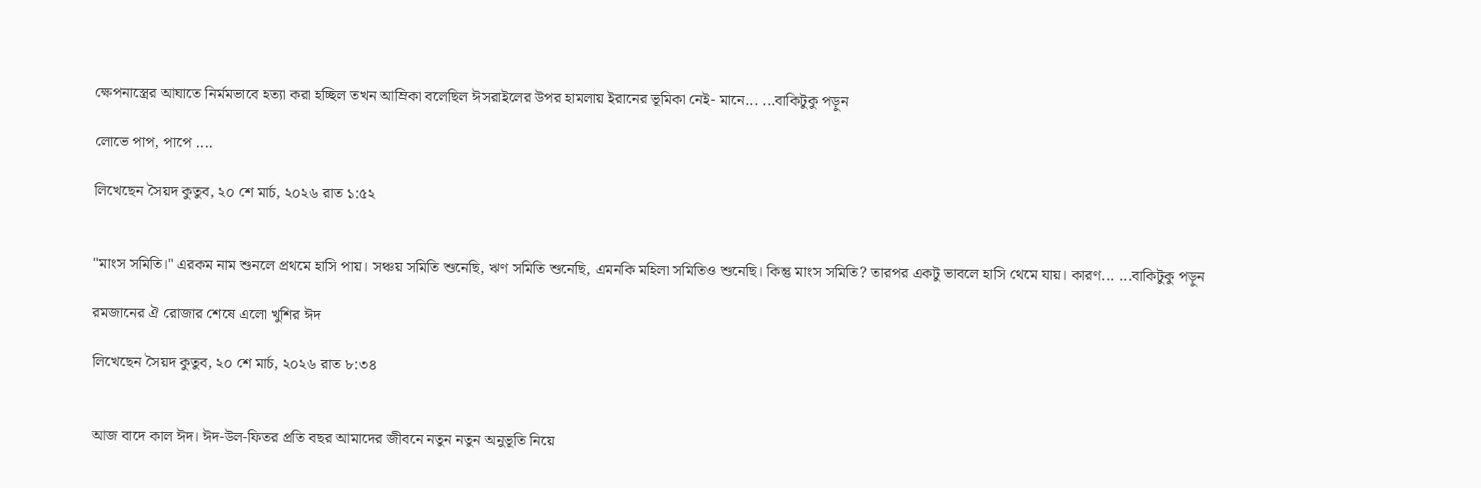ক্ষেপনাস্ত্রের আঘাতে নির্মমভাবে হত্যা করা হচ্ছিল তখন আম্রিকা বলেছিল ঈসরাইলের উপর হামলায় ইরানের ভূমিকা নেই- মানে... ...বাকিটুকু পড়ুন

লোভে পাপ, পাপে ....

লিখেছেন সৈয়দ কুতুব, ২০ শে মার্চ, ২০২৬ রাত ১:৫২


"মাংস সমিতি।" এরকম নাম শুনলে প্রথমে হাসি পায়। সঞ্চয় সমিতি শুনেছি, ঋণ সমিতি শুনেছি, এমনকি মহিলা সমিতিও শুনেছি। কিন্তু মাংস সমিতি? তারপর একটু ভাবলে হাসি থেমে যায়। কারণ... ...বাকিটুকু পড়ুন

রমজানের ঐ রোজার শেষে এলো খুশির ঈদ

লিখেছেন সৈয়দ কুতুব, ২০ শে মার্চ, ২০২৬ রাত ৮:৩৪


আজ বাদে কাল ঈদ। ঈদ-উল-ফিতর প্রতি বছর আমাদের জীবনে নতুন নতুন অনুভূতি নিয়ে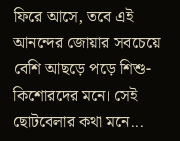ফিরে আসে, তবে এই আনন্দের জোয়ার সবচেয়ে বেশি আছড়ে পড়ে শিশু-কিশোরদের মনে। সেই ছোটবেলার কথা মনে...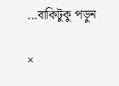...বাকিটুকু পড়ুন

×